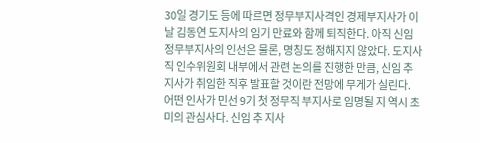30일 경기도 등에 따르면 정무부지사격인 경제부지사가 이날 김동연 도지사의 임기 만료와 함께 퇴직한다. 아직 신임 정무부지사의 인선은 물론, 명칭도 정해지지 않았다. 도지사직 인수위원회 내부에서 관련 논의를 진행한 만큼, 신임 추 지사가 취임한 직후 발표할 것이란 전망에 무게가 실린다.
어떤 인사가 민선 9기 첫 정무직 부지사로 임명될 지 역시 초미의 관심사다. 신임 추 지사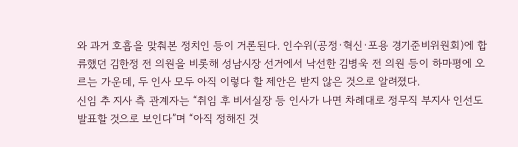와 과거 호흡을 맞춰본 정치인 등이 거론된다. 인수위(공정·혁신·포용 경기준비위원회)에 합류했던 김한정 전 의원을 비롯해 성남시장 선거에서 낙선한 김병욱 전 의원 등이 하마평에 오르는 가운데, 두 인사 모두 아직 이렇다 할 제안은 받지 않은 것으로 알려졌다.
신임 추 지사 측 관계자는 “취임 후 비서실장 등 인사가 나면 차례대로 정무직 부지사 인선도 발표할 것으로 보인다”며 “아직 정해진 것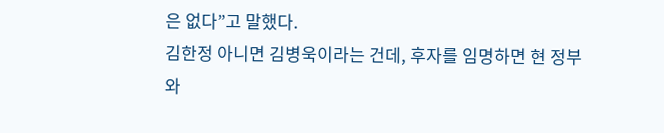은 없다”고 말했다.
김한정 아니면 김병욱이라는 건데, 후자를 임명하면 현 정부와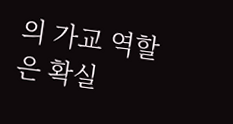의 가교 역할은 확실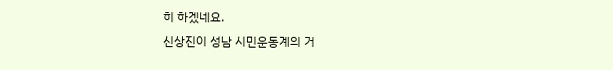히 하겠네요.
신상진이 성남 시민운동계의 거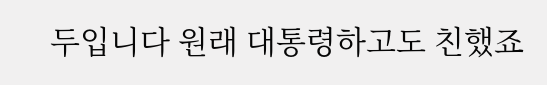두입니다 원래 대통령하고도 친했죠